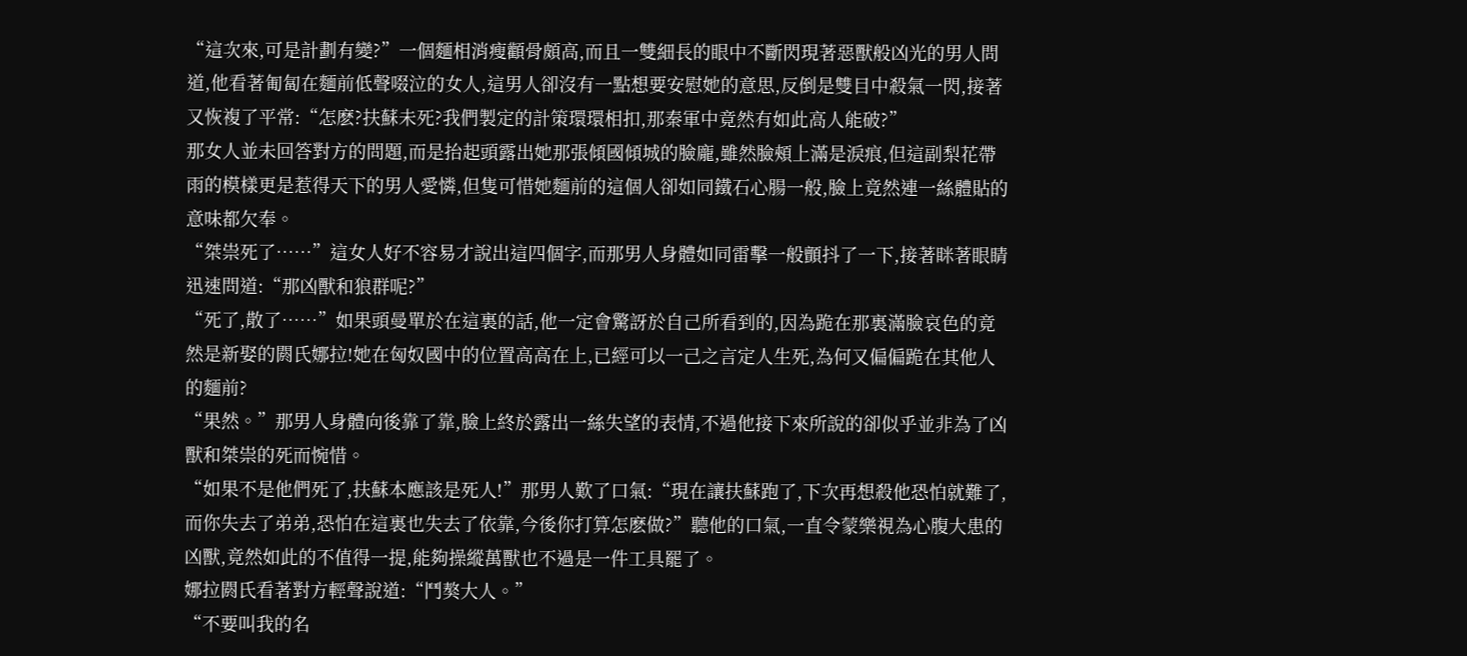“這次來,可是計劃有變?”一個麵相消瘦顴骨頗高,而且一雙細長的眼中不斷閃現著惡獸般凶光的男人問道,他看著匍匐在麵前低聲啜泣的女人,這男人卻沒有一點想要安慰她的意思,反倒是雙目中殺氣一閃,接著又恢複了平常:“怎麽?扶蘇未死?我們製定的計策環環相扣,那秦軍中竟然有如此高人能破?”
那女人並未回答對方的問題,而是抬起頭露出她那張傾國傾城的臉龐,雖然臉頰上滿是淚痕,但這副梨花帶雨的模樣更是惹得天下的男人愛憐,但隻可惜她麵前的這個人卻如同鐵石心腸一般,臉上竟然連一絲體貼的意味都欠奉。
“桀祟死了……”這女人好不容易才說出這四個字,而那男人身體如同雷擊一般顫抖了一下,接著眯著眼睛迅速問道:“那凶獸和狼群呢?”
“死了,散了……”如果頭曼單於在這裏的話,他一定會驚訝於自己所看到的,因為跪在那裏滿臉哀色的竟然是新娶的閼氏娜拉!她在匈奴國中的位置高高在上,已經可以一己之言定人生死,為何又偏偏跪在其他人的麵前?
“果然。”那男人身體向後靠了靠,臉上終於露出一絲失望的表情,不過他接下來所說的卻似乎並非為了凶獸和桀祟的死而惋惜。
“如果不是他們死了,扶蘇本應該是死人!”那男人歎了口氣:“現在讓扶蘇跑了,下次再想殺他恐怕就難了,而你失去了弟弟,恐怕在這裏也失去了依靠,今後你打算怎麽做?”聽他的口氣,一直令蒙樂視為心腹大患的凶獸,竟然如此的不值得一提,能夠操縱萬獸也不過是一件工具罷了。
娜拉閼氏看著對方輕聲說道:“鬥獒大人。”
“不要叫我的名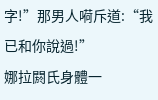字!”那男人嗬斥道:“我已和你說過!”
娜拉閼氏身體一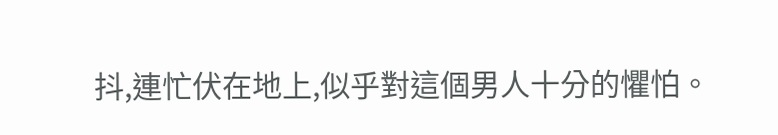抖,連忙伏在地上,似乎對這個男人十分的懼怕。